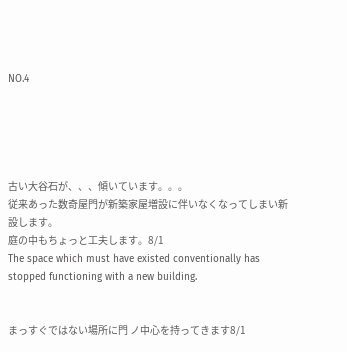NO.4





古い大谷石が、、、傾いています。。。
従来あった数奇屋門が新築家屋増設に伴いなくなってしまい新設します。
庭の中もちょっと工夫します。8/1
The space which must have existed conventionally has stopped functioning with a new building.


まっすぐではない場所に門 ノ中心を持ってきます8/1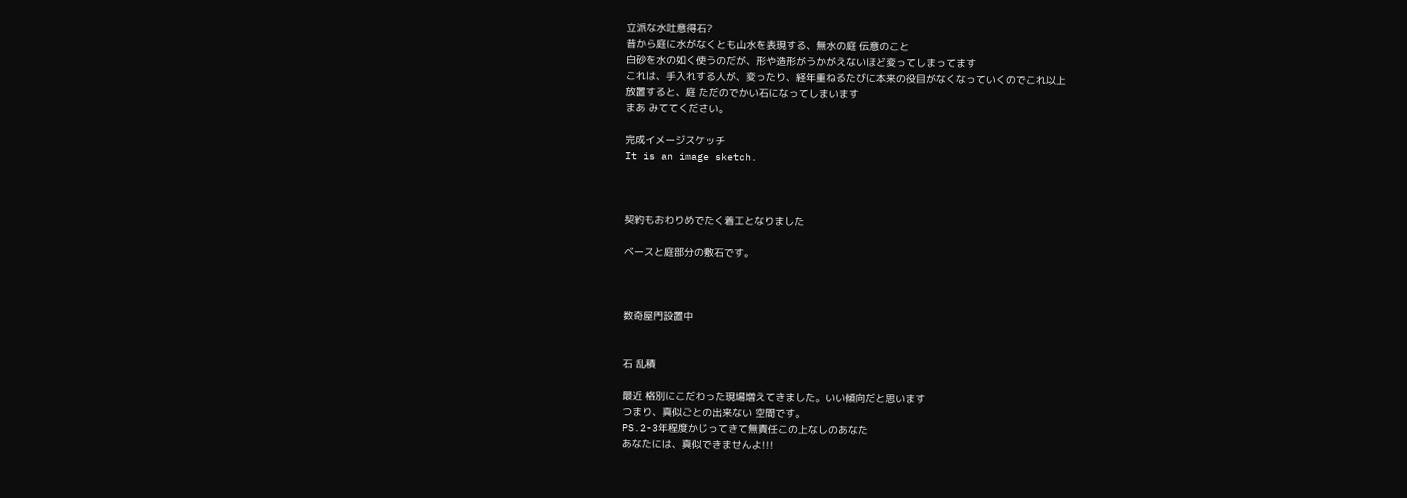立派な水吐意得石?
昔から庭に水がなくとも山水を表現する、無水の庭 伝意のこと
白砂を水の如く使うのだが、形や造形がうかがえないほど変ってしまってます
これは、手入れする人が、変ったり、経年重ねるたびに本来の役目がなくなっていくのでこれ以上
放置すると、庭 ただのでかい石になってしまいます
まあ みててください。

完成イメージスケッチ
It is an image sketch.



契約もおわりめでたく着工となりました

ベースと庭部分の敷石です。



数奇屋門設置中


石 乱積

最近 格別にこだわった現場増えてきました。いい傾向だと思います
つまり、真似ごとの出来ない 空間です。
PS.2-3年程度かじってきて無責任この上なしのあなた
あなたには、真似できませんよ!!!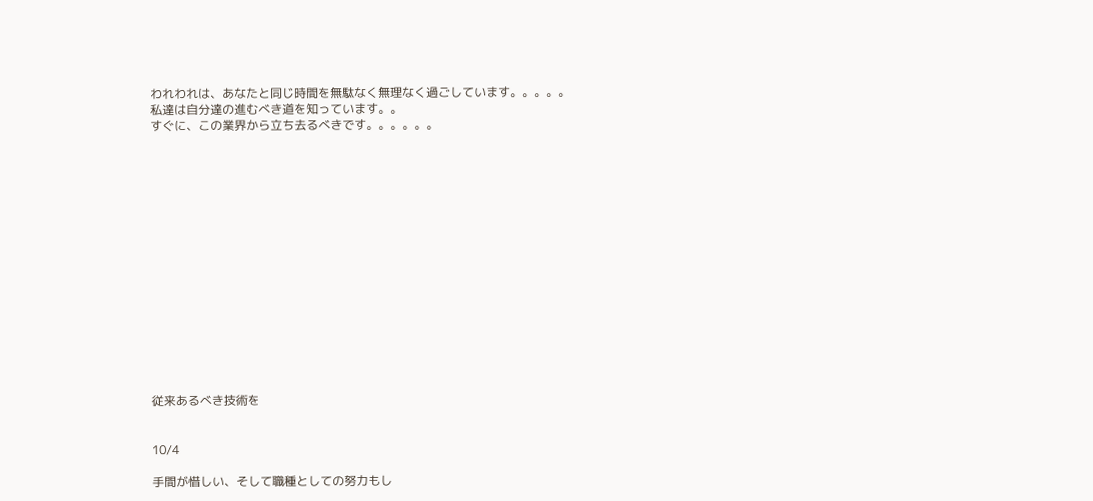われわれは、あなたと同じ時間を無駄なく無理なく過ごしています。。。。。
私達は自分達の進むべき道を知っています。。
すぐに、この業界から立ち去るべきです。。。。。。
















従来あるべき技術を


10/4

手間が惜しい、そして職種としての努力もし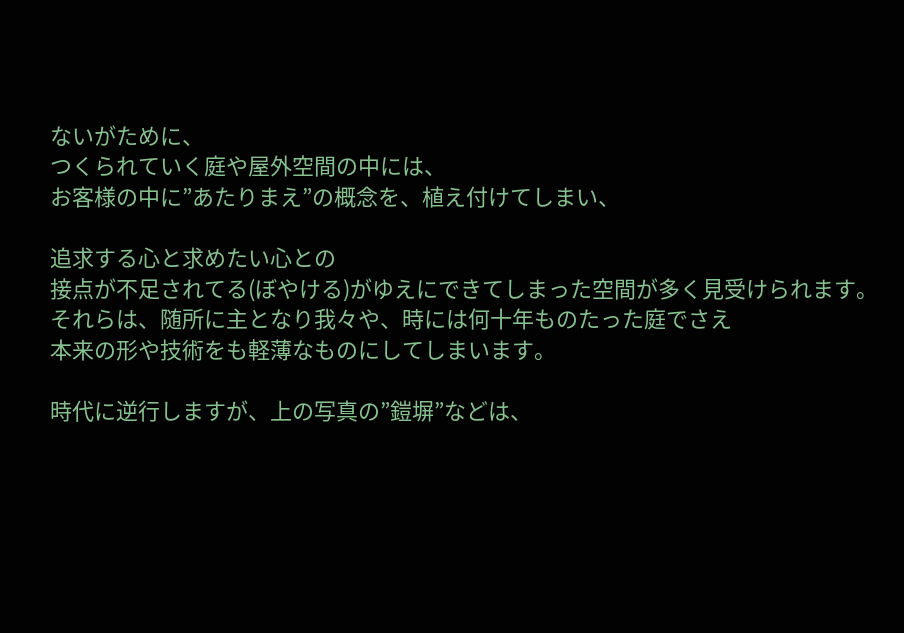ないがために、
つくられていく庭や屋外空間の中には、
お客様の中に”あたりまえ”の概念を、植え付けてしまい、

追求する心と求めたい心との
接点が不足されてる(ぼやける)がゆえにできてしまった空間が多く見受けられます。
それらは、随所に主となり我々や、時には何十年ものたった庭でさえ
本来の形や技術をも軽薄なものにしてしまいます。

時代に逆行しますが、上の写真の”鎧塀”などは、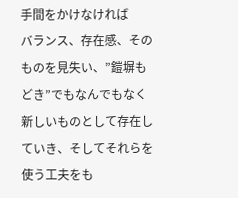手間をかけなければ
バランス、存在感、そのものを見失い、”鎧塀もどき”でもなんでもなく
新しいものとして存在していき、そしてそれらを使う工夫をも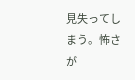見失ってしまう。怖さが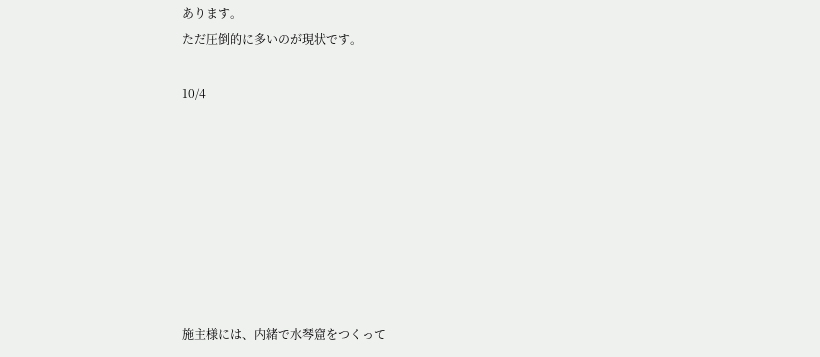あります。
ただ圧倒的に多いのが現状です。

10/4








施主様には、内緒で水琴窟をつくって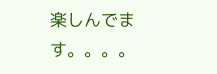楽しんでます。。。。